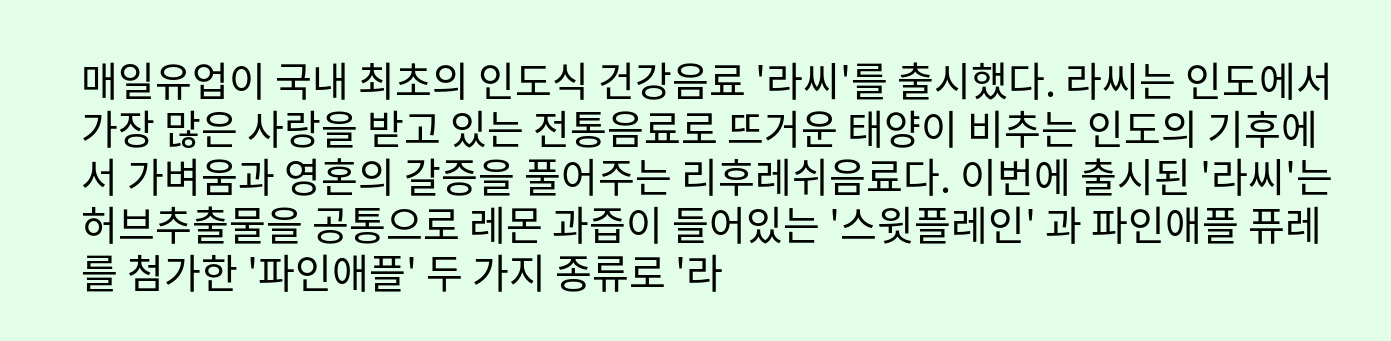매일유업이 국내 최초의 인도식 건강음료 '라씨'를 출시했다. 라씨는 인도에서 가장 많은 사랑을 받고 있는 전통음료로 뜨거운 태양이 비추는 인도의 기후에서 가벼움과 영혼의 갈증을 풀어주는 리후레쉬음료다. 이번에 출시된 '라씨'는 허브추출물을 공통으로 레몬 과즙이 들어있는 '스윗플레인' 과 파인애플 퓨레를 첨가한 '파인애플' 두 가지 종류로 '라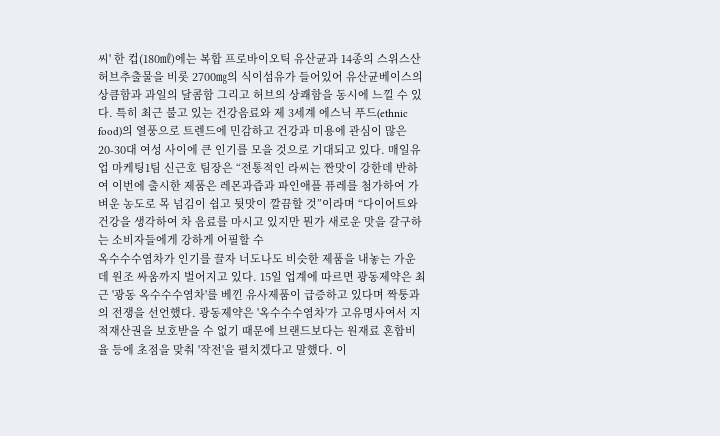씨' 한 컵(180㎖)에는 복합 프로바이오틱 유산균과 14종의 스위스산 허브추출물을 비롯 2700㎎의 식이섬유가 들어있어 유산균베이스의 상큼함과 과일의 달콤함 그리고 허브의 상쾌함을 동시에 느낄 수 있다. 특히 최근 불고 있는 건강음료와 제 3세계 에스닉 푸드(ethnic food)의 열풍으로 트렌드에 민감하고 건강과 미용에 관심이 많은 20-30대 여성 사이에 큰 인기를 모을 것으로 기대되고 있다. 매일유업 마케팅1팀 신근호 팀장은 “전통적인 라씨는 짠맛이 강한데 반하여 이번에 출시한 제품은 레몬과즙과 파인애플 퓨레를 첨가하여 가벼운 농도로 목 넘김이 쉽고 뒷맛이 깔끔할 것”이라며 “다이어트와 건강을 생각하여 차 음료를 마시고 있지만 뭔가 새로운 맛을 갈구하는 소비자들에게 강하게 어필할 수
옥수수수염차가 인기를 끌자 너도나도 비슷한 제품을 내놓는 가운데 원조 싸움까지 벌어지고 있다. 15일 업계에 따르면 광동제약은 최근 '광동 옥수수수염차'를 베낀 유사제품이 급증하고 있다며 짝퉁과의 전쟁을 선언했다. 광동제약은 '옥수수수염차'가 고유명사여서 지적재산권을 보호받을 수 없기 때문에 브랜드보다는 원재료 혼합비율 등에 초점을 맞춰 '작전'을 펼치겠다고 말했다. 이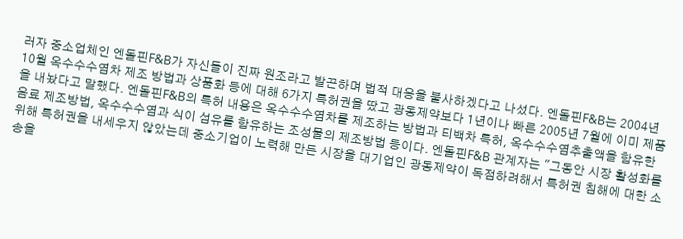러자 중소업체인 엔돌핀F&B가 자신들이 진짜 원조라고 발끈하며 법적 대응을 불사하겠다고 나섰다. 엔돌핀F&B는 2004년 10월 옥수수수염차 제조 방법과 상품화 등에 대해 6가지 특허권을 땄고 광동제약보다 1년이나 빠른 2005년 7월에 이미 제품을 내놨다고 말했다. 엔돌핀F&B의 특허 내용은 옥수수수염차를 제조하는 방법과 티백차 특허, 옥수수수염추출액을 함유한 음료 제조방법, 옥수수수염과 식이 섬유를 함유하는 조성물의 제조방법 등이다. 엔돌핀F&B 관계자는 "그동안 시장 활성화를 위해 특허권을 내세우지 않았는데 중소기업이 노력해 만든 시장을 대기업인 광동제약이 독점하려해서 특허권 침해에 대한 소송을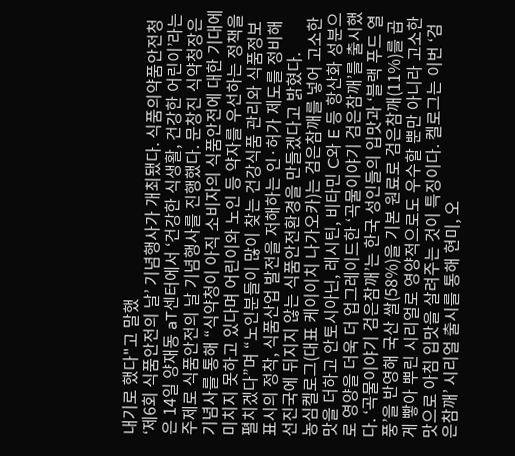내기로 했다"고 말했
‘제6회 식품안전의 날’ 기념행사가 개최됐다. 식품의약품안전청은 14일 양재동 aT센터에서 ‘건강한 식생활, 건강한 어린이’라는 주제로 식품안전의 날 기념행사를 진행했다. 문창진 식약청장은 기념사를 통해 “식약청이 아직 소비자의 식품안전에 대한 기대에 미치지 못하고 있다며 어린이와 노인 등 약자를 우선하는 정책을 펼치겠다”며 “노인분들이 많이 찾는 건강식품 관리와 식품정보표시의 정착, 식품산업 발전을 저해하는 인·허가 제도를 정비해 선진국에 뒤지지 않는 식품안전환경을 만들겠다고 밝혔다.
농심켈로그(대표 케이이치 나가오카)는 검은참깨를 넣어 고소한 맛을 더하고 안토시아닌, 레시틴, 비타민 C와 E 등 항산화 성분으로 영양을 더욱 더 업그레이드한 ‘곡물이야기 검은참깨’를 출시했다. ‘곡물이야기 검은참깨’는 한국 성인들의 입맛과 ‘블랙 푸드 열풍’을 반영해 국산 쌀(58%)을 기본 원료로 검은참깨(11%)를 곱게 빻아 뿌린 시리얼로 영양적으로도 우수할 뿐만 아니라 고소한 맛으로 아침 입맛을 살려주는 것이 특징이다. 켈로그는 이번 ‘검은참깨’ 시리얼 출시를 통해 현미, 오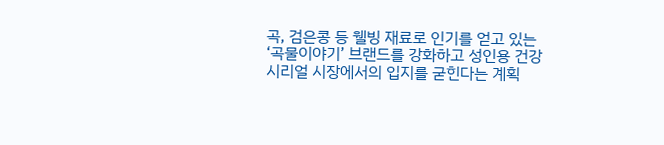곡, 검은콩 등 웰빙 재료로 인기를 얻고 있는 ‘곡물이야기’ 브랜드를 강화하고 성인용 건강 시리얼 시장에서의 입지를 굳힌다는 계획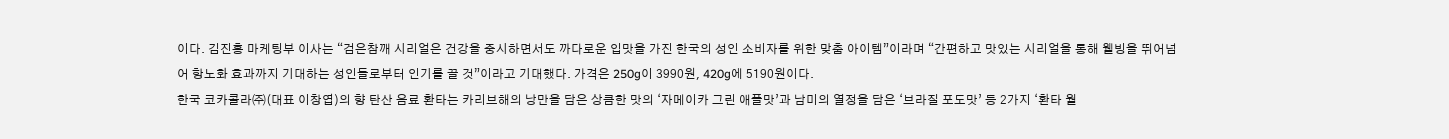이다. 김진홍 마케팅부 이사는 “검은참깨 시리얼은 건강을 중시하면서도 까다로운 입맛을 가진 한국의 성인 소비자를 위한 맞춤 아이템”이라며 “간편하고 맛있는 시리얼을 통해 웰빙을 뛰어넘어 항노화 효과까지 기대하는 성인들로부터 인기를 끌 것”이라고 기대했다. 가격은 250g이 3990원, 420g에 5190원이다.
한국 코카콜라㈜(대표 이창엽)의 향 탄산 음료 환타는 카리브해의 낭만을 담은 상큼한 맛의 ‘자메이카 그린 애플맛’과 남미의 열정을 담은 ‘브라질 포도맛’ 등 2가지 ‘환타 월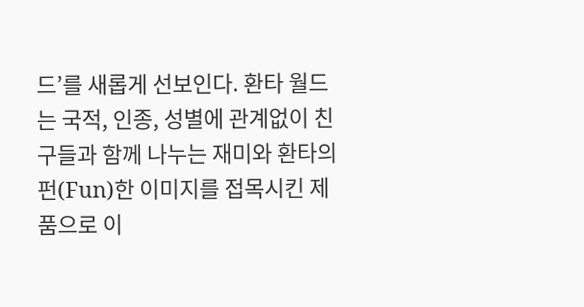드’를 새롭게 선보인다. 환타 월드는 국적, 인종, 성별에 관계없이 친구들과 함께 나누는 재미와 환타의 펀(Fun)한 이미지를 접목시킨 제품으로 이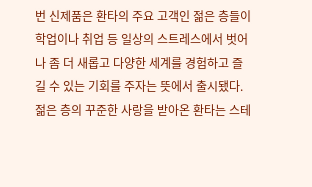번 신제품은 환타의 주요 고객인 젊은 층들이 학업이나 취업 등 일상의 스트레스에서 벗어나 좀 더 새롭고 다양한 세계를 경험하고 즐길 수 있는 기회를 주자는 뜻에서 출시됐다. 젊은 층의 꾸준한 사랑을 받아온 환타는 스테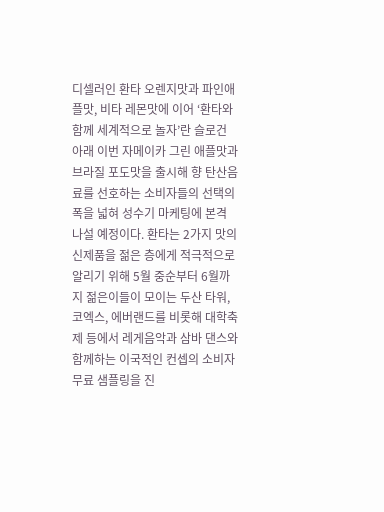디셀러인 환타 오렌지맛과 파인애플맛, 비타 레몬맛에 이어 ‘환타와 함께 세계적으로 놀자’란 슬로건 아래 이번 자메이카 그린 애플맛과 브라질 포도맛을 출시해 향 탄산음료를 선호하는 소비자들의 선택의 폭을 넓혀 성수기 마케팅에 본격 나설 예정이다. 환타는 2가지 맛의 신제품을 젊은 층에게 적극적으로 알리기 위해 5월 중순부터 6월까지 젊은이들이 모이는 두산 타워, 코엑스, 에버랜드를 비롯해 대학축제 등에서 레게음악과 삼바 댄스와 함께하는 이국적인 컨셉의 소비자 무료 샘플링을 진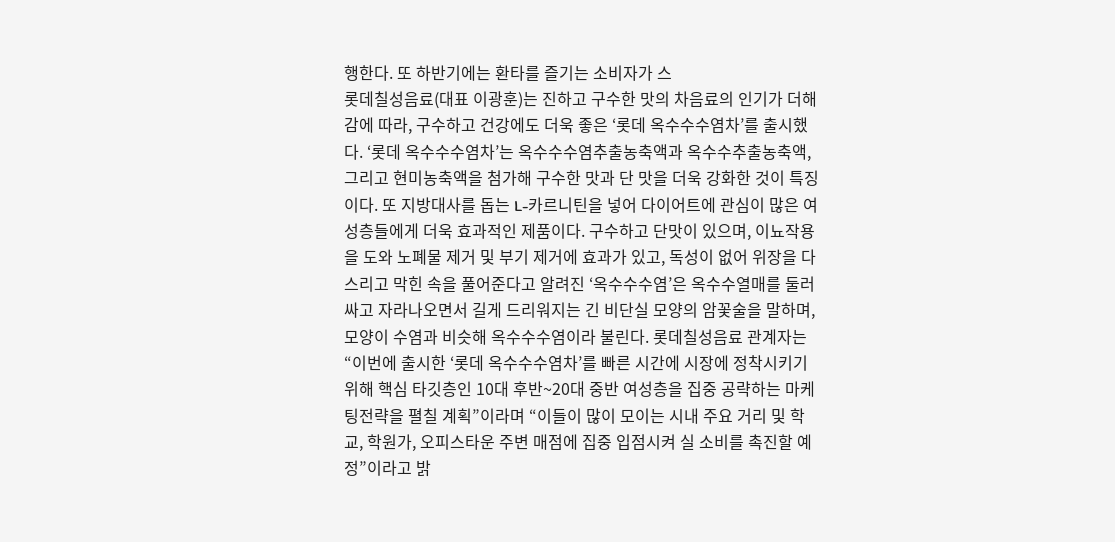행한다. 또 하반기에는 환타를 즐기는 소비자가 스
롯데칠성음료(대표 이광훈)는 진하고 구수한 맛의 차음료의 인기가 더해감에 따라, 구수하고 건강에도 더욱 좋은 ‘롯데 옥수수수염차’를 출시했다. ‘롯데 옥수수수염차’는 옥수수수염추출농축액과 옥수수추출농축액, 그리고 현미농축액을 첨가해 구수한 맛과 단 맛을 더욱 강화한 것이 특징이다. 또 지방대사를 돕는 L-카르니틴을 넣어 다이어트에 관심이 많은 여성층들에게 더욱 효과적인 제품이다. 구수하고 단맛이 있으며, 이뇨작용을 도와 노폐물 제거 및 부기 제거에 효과가 있고, 독성이 없어 위장을 다스리고 막힌 속을 풀어준다고 알려진 ‘옥수수수염’은 옥수수열매를 둘러싸고 자라나오면서 길게 드리워지는 긴 비단실 모양의 암꽃술을 말하며, 모양이 수염과 비슷해 옥수수수염이라 불린다. 롯데칠성음료 관계자는 “이번에 출시한 ‘롯데 옥수수수염차’를 빠른 시간에 시장에 정착시키기 위해 핵심 타깃층인 10대 후반~20대 중반 여성층을 집중 공략하는 마케팅전략을 펼칠 계획”이라며 “이들이 많이 모이는 시내 주요 거리 및 학교, 학원가, 오피스타운 주변 매점에 집중 입점시켜 실 소비를 촉진할 예정”이라고 밝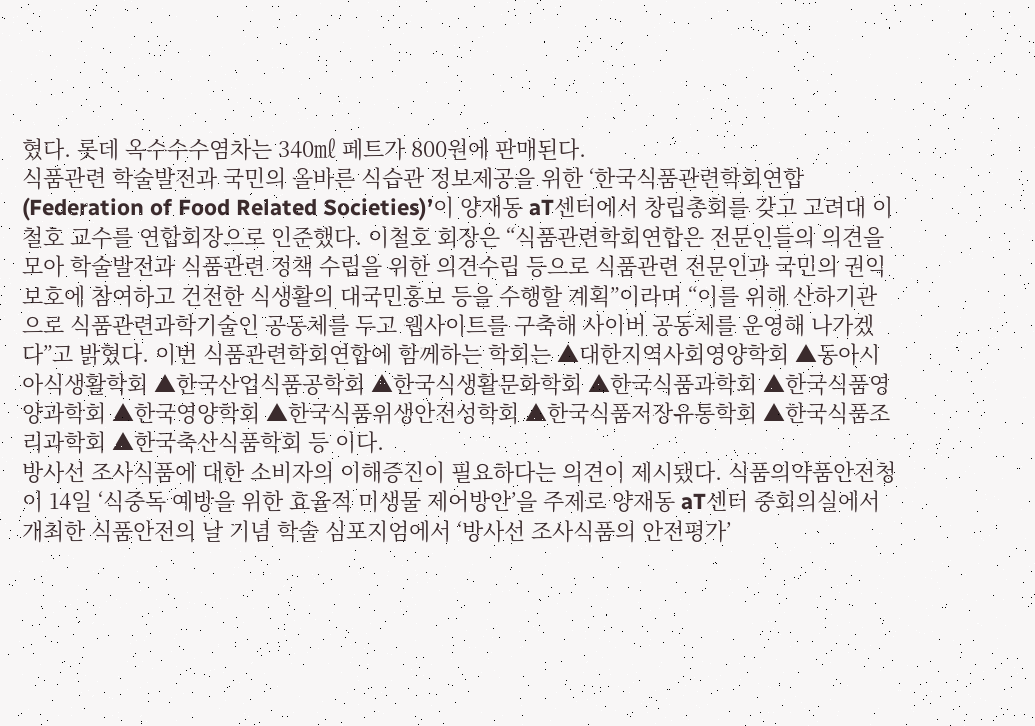혔다. 롯데 옥수수수염차는 340㎖ 페트가 800원에 판매된다.
식품관련 학술발전과 국민의 올바른 식습관 정보제공을 위한 ‘한국식품관련학회연합(Federation of Food Related Societies)’이 양재동 aT센터에서 창립총회를 갖고 고려대 이철호 교수를 연합회장으로 인준했다. 이철호 회장은 “식품관련학회연합은 전문인들의 의견을 모아 학술발전과 식품관련 정책 수립을 위한 의견수립 등으로 식품관련 전문인과 국민의 권익보호에 참여하고 건전한 식생활의 대국민홍보 등을 수행할 계획”이라며 “이를 위해 산하기관으로 식품관련과학기술인 공동체를 두고 웹사이트를 구축해 사이버 공동체를 운영해 나가겠다”고 밝혔다. 이번 식품관련학회연합에 함께하는 학회는 ▲대한지역사회영양학회 ▲동아시아식생활학회 ▲한국산업식품공학회 ▲한국식생활문화학회 ▲한국식품과학회 ▲한국식품영양과학회 ▲한국영양학회 ▲한국식품위생안전성학회 ▲한국식품저장유통학회 ▲한국식품조리과학회 ▲한국축산식품학회 등 이다.
방사선 조사식품에 대한 소비자의 이해증진이 필요하다는 의견이 제시됐다. 식품의약품안전청이 14일 ‘식중독 예방을 위한 효율적 미생물 제어방안’을 주제로 양재동 aT센터 중회의실에서 개최한 식품안전의 날 기념 학술 심포지엄에서 ‘방사선 조사식품의 안전평가’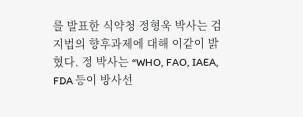를 발표한 식약청 정형욱 박사는 검지법의 향후과제에 대해 이같이 밝혔다. 정 박사는 “WHO, FAO, IAEA, FDA 등이 방사선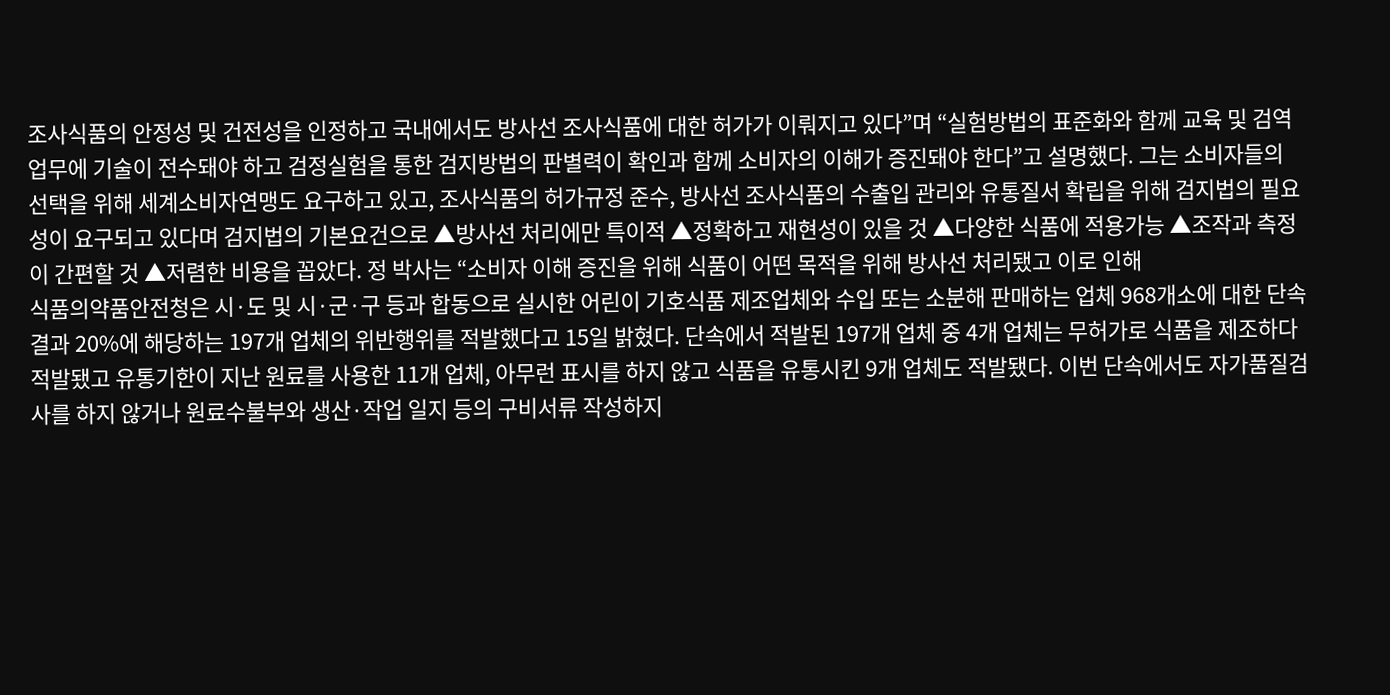조사식품의 안정성 및 건전성을 인정하고 국내에서도 방사선 조사식품에 대한 허가가 이뤄지고 있다”며 “실험방법의 표준화와 함께 교육 및 검역업무에 기술이 전수돼야 하고 검정실험을 통한 검지방법의 판별력이 확인과 함께 소비자의 이해가 증진돼야 한다”고 설명했다. 그는 소비자들의 선택을 위해 세계소비자연맹도 요구하고 있고, 조사식품의 허가규정 준수, 방사선 조사식품의 수출입 관리와 유통질서 확립을 위해 검지법의 필요성이 요구되고 있다며 검지법의 기본요건으로 ▲방사선 처리에만 특이적 ▲정확하고 재현성이 있을 것 ▲다양한 식품에 적용가능 ▲조작과 측정이 간편할 것 ▲저렴한 비용을 꼽았다. 정 박사는 “소비자 이해 증진을 위해 식품이 어떤 목적을 위해 방사선 처리됐고 이로 인해
식품의약품안전청은 시·도 및 시·군·구 등과 합동으로 실시한 어린이 기호식품 제조업체와 수입 또는 소분해 판매하는 업체 968개소에 대한 단속 결과 20%에 해당하는 197개 업체의 위반행위를 적발했다고 15일 밝혔다. 단속에서 적발된 197개 업체 중 4개 업체는 무허가로 식품을 제조하다 적발됐고 유통기한이 지난 원료를 사용한 11개 업체, 아무런 표시를 하지 않고 식품을 유통시킨 9개 업체도 적발됐다. 이번 단속에서도 자가품질검사를 하지 않거나 원료수불부와 생산·작업 일지 등의 구비서류 작성하지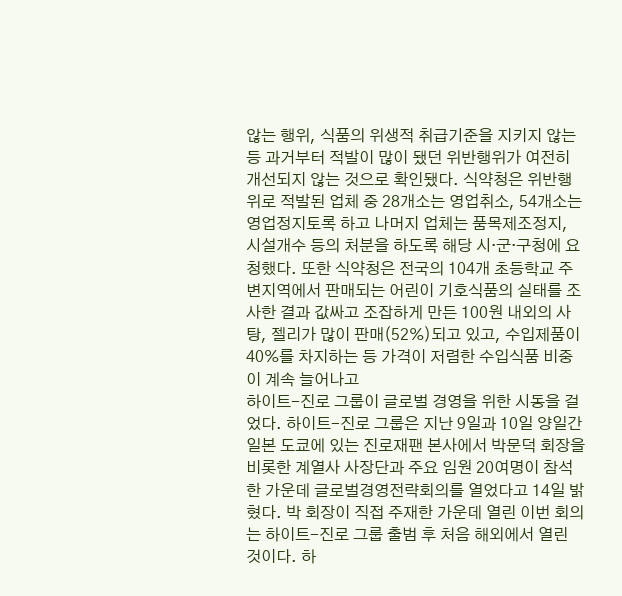않는 행위, 식품의 위생적 취급기준을 지키지 않는 등 과거부터 적발이 많이 됐던 위반행위가 여전히 개선되지 않는 것으로 확인됐다. 식약청은 위반행위로 적발된 업체 중 28개소는 영업취소, 54개소는 영업정지토록 하고 나머지 업체는 품목제조정지, 시설개수 등의 처분을 하도록 해당 시·군·구청에 요청했다. 또한 식약청은 전국의 104개 초등학교 주변지역에서 판매되는 어린이 기호식품의 실태를 조사한 결과 값싸고 조잡하게 만든 100원 내외의 사탕, 젤리가 많이 판매(52%)되고 있고, 수입제품이 40%를 차지하는 등 가격이 저렴한 수입식품 비중이 계속 늘어나고
하이트-진로 그룹이 글로벌 경영을 위한 시동을 걸었다. 하이트-진로 그룹은 지난 9일과 10일 양일간 일본 도쿄에 있는 진로재팬 본사에서 박문덕 회장을 비롯한 계열사 사장단과 주요 임원 20여명이 참석한 가운데 글로벌경영전략회의를 열었다고 14일 밝혔다. 박 회장이 직접 주재한 가운데 열린 이번 회의는 하이트-진로 그룹 출범 후 처음 해외에서 열린 것이다. 하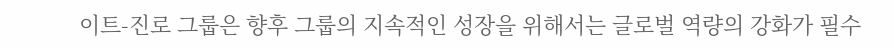이트-진로 그룹은 향후 그룹의 지속적인 성장을 위해서는 글로벌 역량의 강화가 필수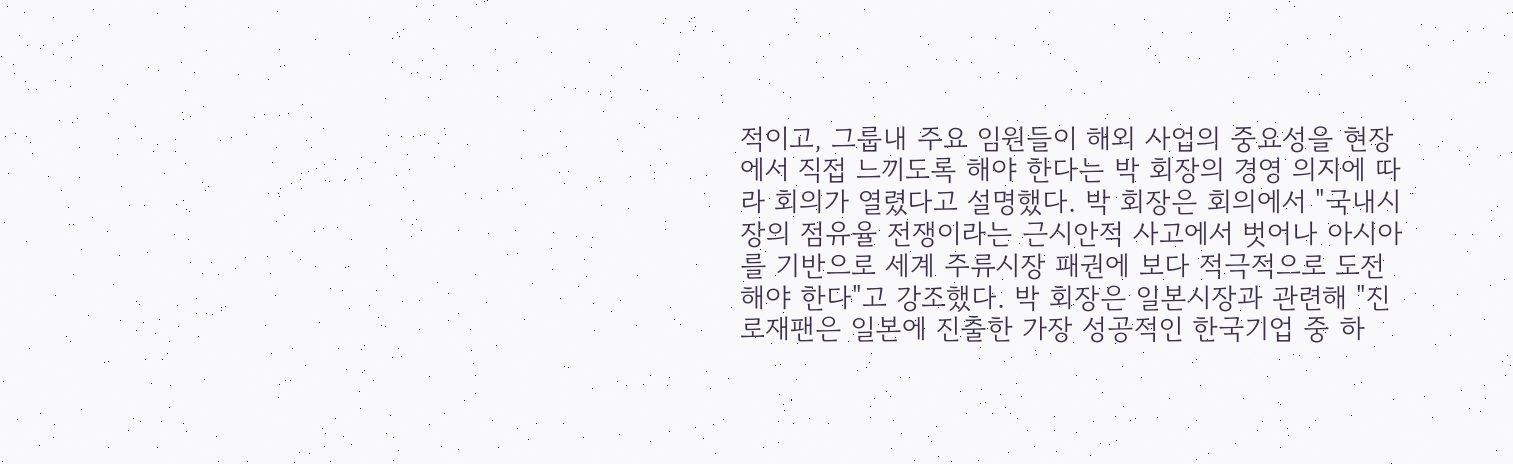적이고, 그룹내 주요 임원들이 해외 사업의 중요성을 현장에서 직접 느끼도록 해야 한다는 박 회장의 경영 의지에 따라 회의가 열렸다고 설명했다. 박 회장은 회의에서 "국내시장의 점유율 전쟁이라는 근시안적 사고에서 벗어나 아시아를 기반으로 세계 주류시장 패권에 보다 적극적으로 도전해야 한다"고 강조했다. 박 회장은 일본시장과 관련해 "진로재팬은 일본에 진출한 가장 성공적인 한국기업 중 하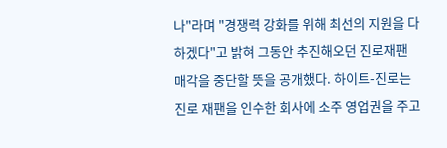나"라며 "경쟁력 강화를 위해 최선의 지원을 다하겠다"고 밝혀 그동안 추진해오던 진로재팬 매각을 중단할 뜻을 공개했다. 하이트-진로는 진로 재팬을 인수한 회사에 소주 영업권을 주고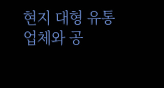현지 대형 유통업체와 공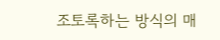조토록하는 방식의 매